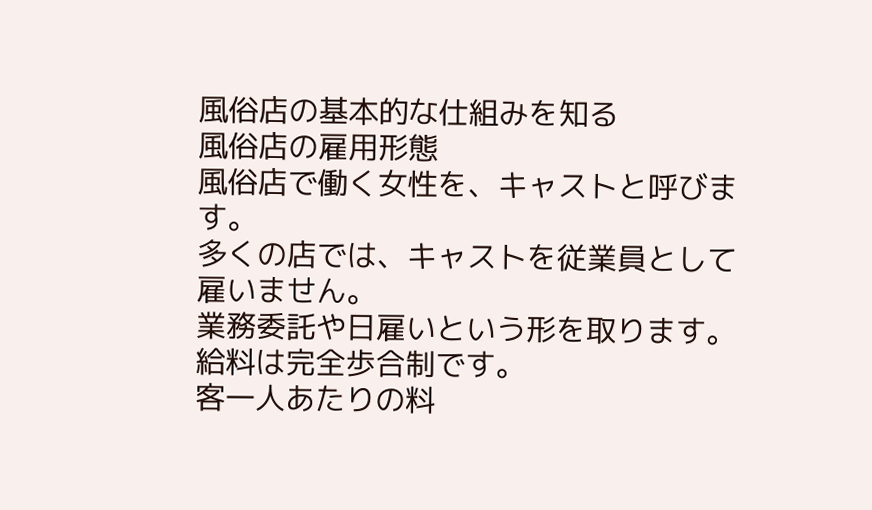風俗店の基本的な仕組みを知る
風俗店の雇用形態
風俗店で働く女性を、キャストと呼びます。
多くの店では、キャストを従業員として雇いません。
業務委託や日雇いという形を取ります。
給料は完全歩合制です。
客一人あたりの料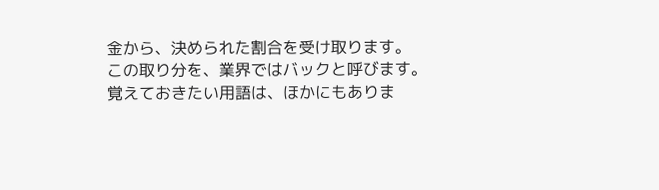金から、決められた割合を受け取ります。
この取り分を、業界ではバックと呼びます。
覚えておきたい用語は、ほかにもありま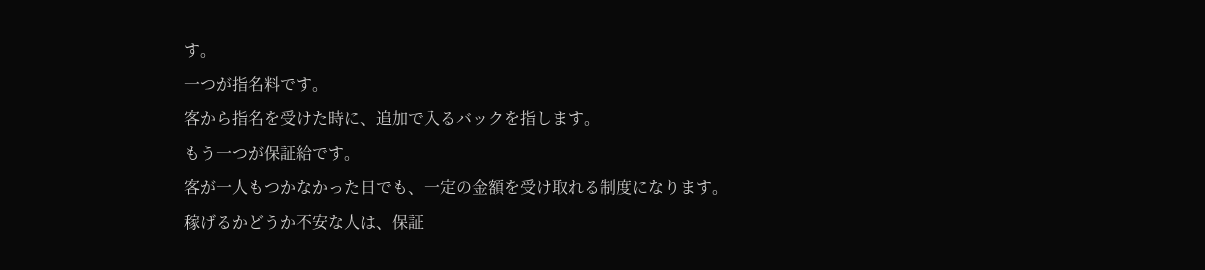す。
一つが指名料です。
客から指名を受けた時に、追加で入るバックを指します。
もう一つが保証給です。
客が一人もつかなかった日でも、一定の金額を受け取れる制度になります。
稼げるかどうか不安な人は、保証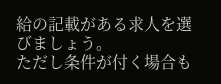給の記載がある求人を選びましょう。
ただし条件が付く場合も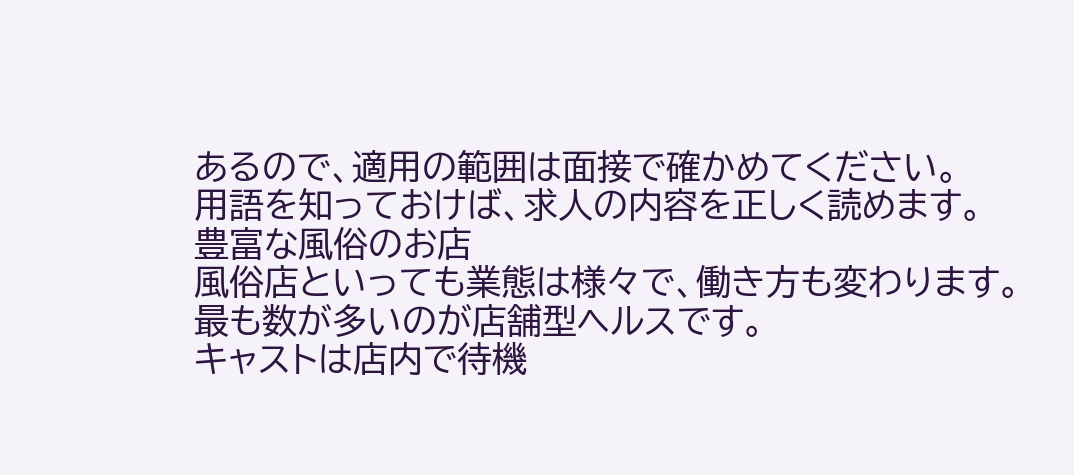あるので、適用の範囲は面接で確かめてください。
用語を知っておけば、求人の内容を正しく読めます。
豊富な風俗のお店
風俗店といっても業態は様々で、働き方も変わります。
最も数が多いのが店舗型ヘルスです。
キャストは店内で待機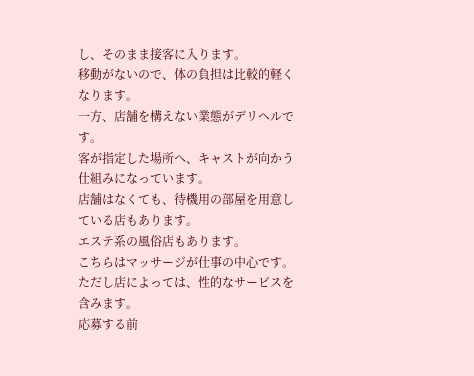し、そのまま接客に入ります。
移動がないので、体の負担は比較的軽くなります。
一方、店舗を構えない業態がデリヘルです。
客が指定した場所へ、キャストが向かう仕組みになっています。
店舗はなくても、待機用の部屋を用意している店もあります。
エステ系の風俗店もあります。
こちらはマッサージが仕事の中心です。
ただし店によっては、性的なサービスを含みます。
応募する前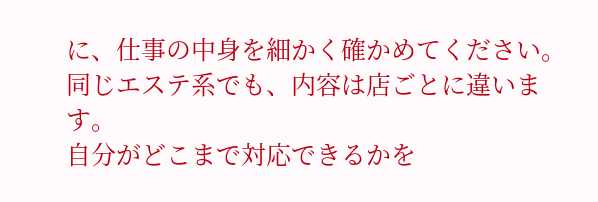に、仕事の中身を細かく確かめてください。
同じエステ系でも、内容は店ごとに違います。
自分がどこまで対応できるかを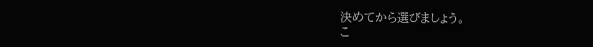決めてから選びましょう。
こ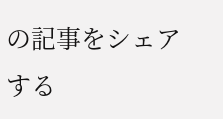の記事をシェアする